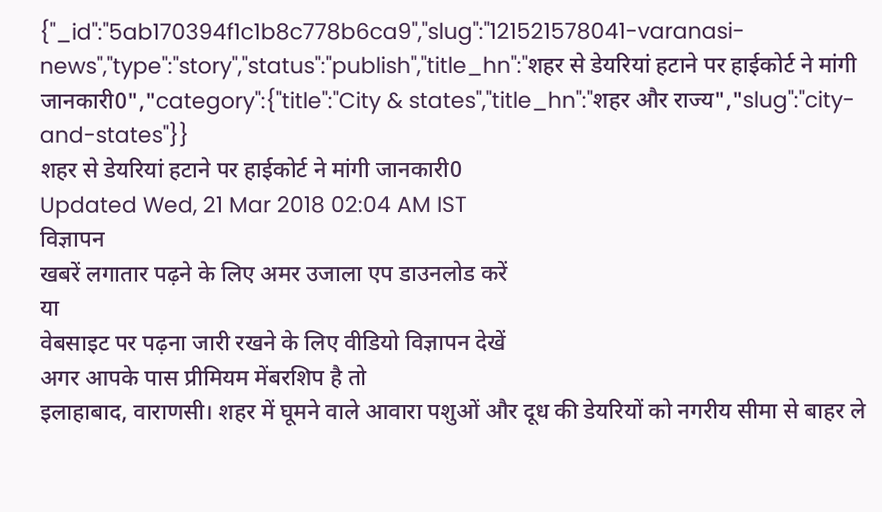{"_id":"5ab170394f1c1b8c778b6ca9","slug":"121521578041-varanasi-news","type":"story","status":"publish","title_hn":"शहर से डेयरियां हटाने पर हाईकोर्ट ने मांगी जानकारी0","category":{"title":"City & states","title_hn":"शहर और राज्य","slug":"city-and-states"}}
शहर से डेयरियां हटाने पर हाईकोर्ट ने मांगी जानकारी0
Updated Wed, 21 Mar 2018 02:04 AM IST
विज्ञापन
खबरें लगातार पढ़ने के लिए अमर उजाला एप डाउनलोड करें
या
वेबसाइट पर पढ़ना जारी रखने के लिए वीडियो विज्ञापन देखें
अगर आपके पास प्रीमियम मेंबरशिप है तो
इलाहाबाद, वाराणसी। शहर में घूमने वाले आवारा पशुओं और दूध की डेयरियों को नगरीय सीमा से बाहर ले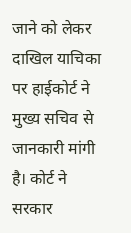जाने को लेकर दाखिल याचिका पर हाईकोर्ट ने मुख्य सचिव से जानकारी मांगी है। कोर्ट ने सरकार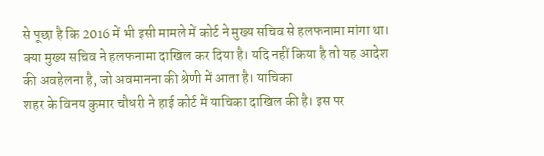से पूछा है कि 2016 में भी इसी मामले में कोर्ट ने मुख्य सचिव से हलफनामा मांगा था। क्या मुख्य सचिव ने हलफनामा दाखिल कर दिया है। यदि नहीं किया है तो यह आदेश की अवहेलना है, जो अवमानना की श्रेणी में आता है। याचिका
शहर के विनय कुमार चौधरी ने हाई कोर्ट में याचिका दाखिल की है। इस पर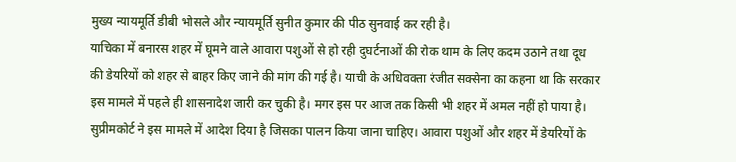मुख्य न्यायमूर्ति डीबी भोसले और न्यायमूर्ति सुनीत कुमार की पीठ सुनवाई कर रही है।
याचिका में बनारस शहर में घूमने वाले आवारा पशुओं से हो रही दुघर्टनाओं की रोक थाम के लिए कदम उठाने तथा दूध की डेयरियों को शहर से बाहर किए जाने की मांग की गई है। याची के अधिवक्ता रंजीत सक्सेना का कहना था कि सरकार इस मामले में पहले ही शासनादेश जारी कर चुकी है। मगर इस पर आज तक किसी भी शहर में अमल नहीं हो पाया है। सुप्रीमकोर्ट ने इस मामले में आदेश दिया है जिसका पालन किया जाना चाहिए। आवारा पशुओं और शहर में डेयरियों के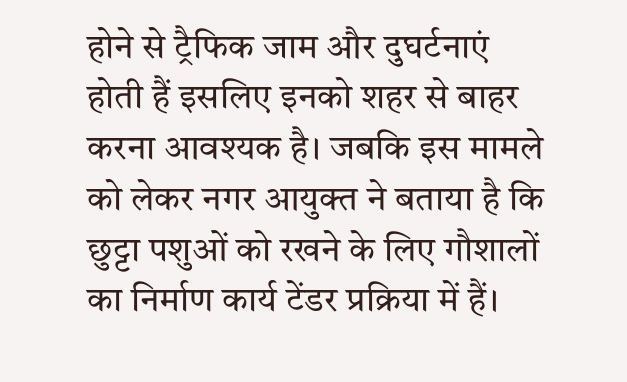होने से ट्रैफिक जाम और दुघर्टनाएं होती हैं इसलिए इनको शहर से बाहर करना आवश्यक है। जबकि इस मामले को लेकर नगर आयुक्त ने बताया है कि छुट्टा पशुओं को रखने के लिए गौशालों का निर्माण कार्य टेंडर प्रक्रिया में हैं।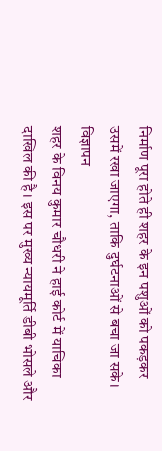निर्माण पूरा होते ही शहर के इन पशुओं को पकड़कर उसमें रखा जाएगा, ताकि दुर्घटनाओं से बचा जा सके।
विज्ञापन
शहर के विनय कुमार चौधरी ने हाई कोर्ट में याचिका दाखिल की है। इस पर मुख्य न्यायमूर्ति डीबी भोसले और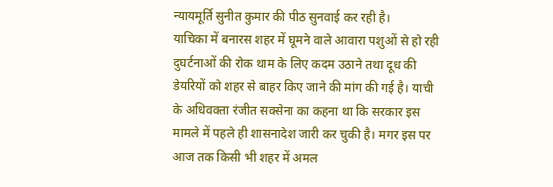न्यायमूर्ति सुनीत कुमार की पीठ सुनवाई कर रही है।
याचिका में बनारस शहर में घूमने वाले आवारा पशुओं से हो रही दुघर्टनाओं की रोक थाम के लिए कदम उठाने तथा दूध की डेयरियों को शहर से बाहर किए जाने की मांग की गई है। याची के अधिवक्ता रंजीत सक्सेना का कहना था कि सरकार इस मामले में पहले ही शासनादेश जारी कर चुकी है। मगर इस पर आज तक किसी भी शहर में अमल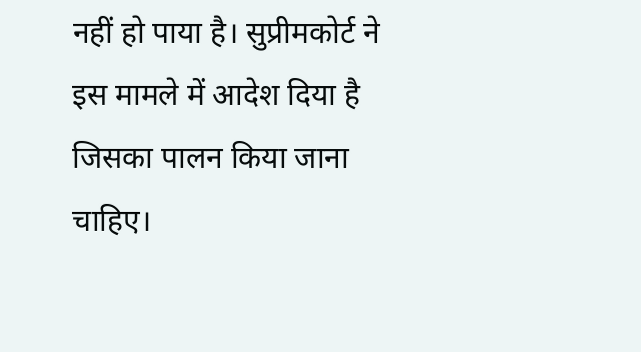नहीं हो पाया है। सुप्रीमकोर्ट ने इस मामले में आदेश दिया है जिसका पालन किया जाना चाहिए।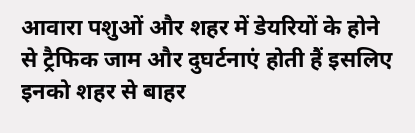आवारा पशुओं और शहर में डेयरियों के होने से ट्रैफिक जाम और दुघर्टनाएं होती हैं इसलिए इनको शहर से बाहर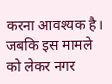करना आवश्यक है। जबकि इस मामले को लेकर नगर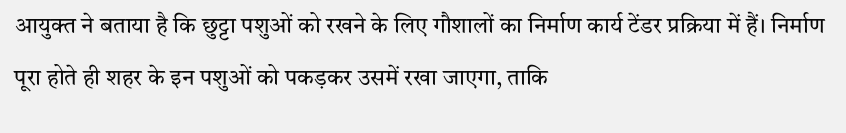आयुक्त ने बताया है कि छुट्टा पशुओं को रखने के लिए गौशालों का निर्माण कार्य टेंडर प्रक्रिया में हैं। निर्माण पूरा होते ही शहर के इन पशुओं को पकड़कर उसमें रखा जाएगा, ताकि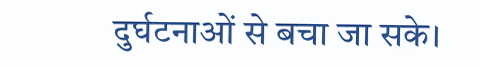दुर्घटनाओं से बचा जा सके।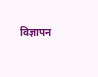विज्ञापन